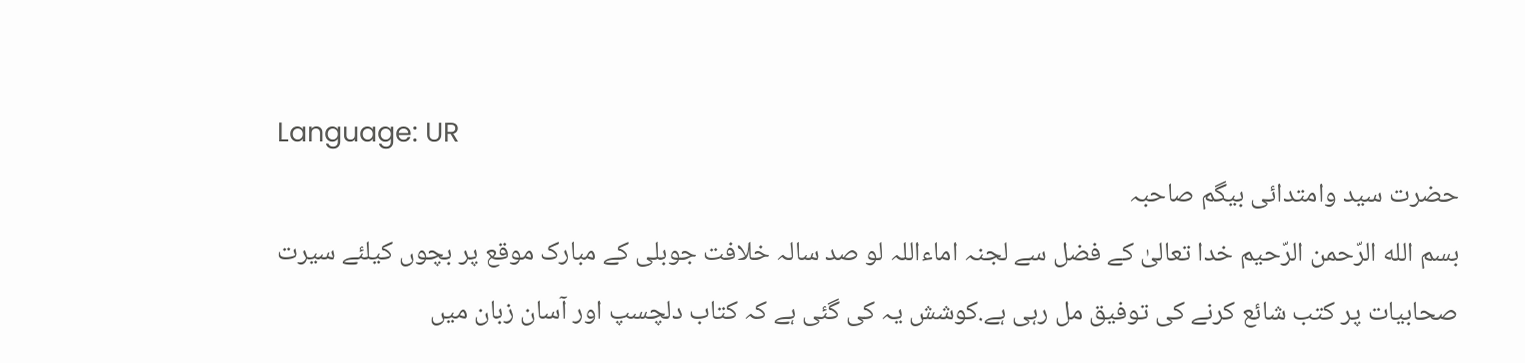Language: UR
حضرت سید وامتدائی بیگم صاحبہ
بسم الله الرّحمن الرّحيم خدا تعالیٰ کے فضل سے لجنہ اماءاللہ لو صد سالہ خلافت جوبلی کے مبارک موقع پر بچوں کیلئے سیرت صحابیات پر کتب شائع کرنے کی توفیق مل رہی ہے.کوشش یہ کی گئی ہے کہ کتاب دلچسپ اور آسان زبان میں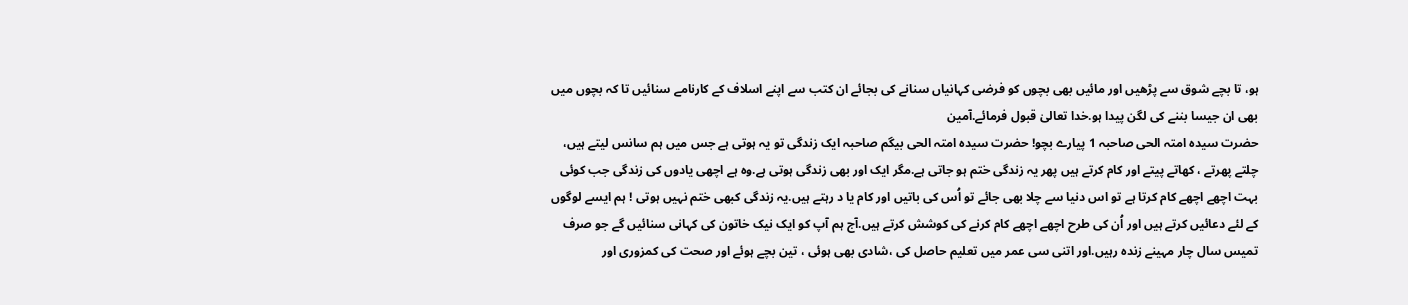ہو، تا بچے شوق سے پڑھیں اور مائیں بھی بچوں کو فرضی کہانیاں سنانے کی بجائے ان کتب سے اپنے اسلاف کے کارنامے سنائیں تا کہ بچوں میں بھی ان جیسا بننے کی لگن پیدا ہو.خدا تعالیٰ قبول فرمائے.آمین
حضرت سیدہ امتہ الحی صاحبہ 1 پیارے بچو! حضرت سیدہ امتہ الحی بیگم صاحبہ ایک زندگی تو یہ ہوتی ہے جس میں ہم سانس لیتے ہیں، چلتے پھرتے ، کھاتے پیتے اور کام کرتے ہیں پھر یہ زندگی ختم ہو جاتی ہے.مگر ایک اور بھی زندگی ہوتی ہے.وہ ہے اچھی یادوں کی زندگی جب کوئی بہت اچھے اچھے کام کرتا ہے تو اس دنیا سے چلا بھی جائے تو اُس کی باتیں اور کام یا د رہتے ہیں.یہ زندگی کبھی ختم نہیں ہوتی ! ہم ایسے لوگوں کے لئے دعائیں کرتے ہیں اور اُن کی طرح اچھے اچھے کام کرنے کی کوشش کرتے ہیں.آج ہم آپ کو ایک نیک خاتون کی کہانی سنائیں گے جو صرف تمیس سال چار مہینے زندہ رہیں.اور اتنی سی عمر میں تعلیم حاصل کی ،شادی بھی ہوئی ، تین بچے ہوئے اور صحت کی کمزوری اور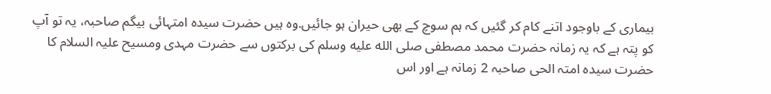بیماری کے باوجود اتنے کام کر گئیں کہ ہم سوچ کے بھی حیران ہو جائیں.وہ ہیں حضرت سیدہ امتہائی بیگم صاحبہ، یہ تو آپ کو پتہ ہے کہ یہ زمانہ حضرت محمد مصطفی صلى الله عليه وسلم کی برکتوں سے حضرت مہدی ومسیح علیہ السلام کا
حضرت سیدہ امتہ الحی صاحبہ 2 زمانہ ہے اور اس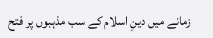زمانے میں دینِ اسلام کے سب مذہبوں پر فتح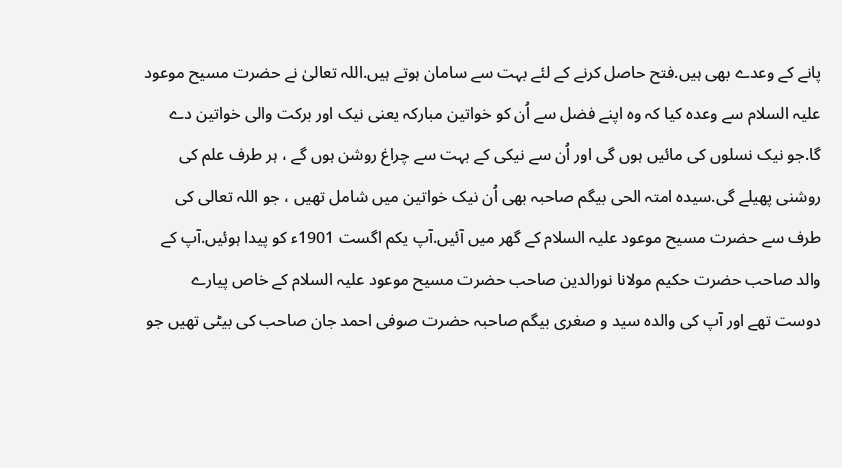پانے کے وعدے بھی ہیں.فتح حاصل کرنے کے لئے بہت سے سامان ہوتے ہیں.اللہ تعالیٰ نے حضرت مسیح موعود علیہ السلام سے وعدہ کیا کہ وہ اپنے فضل سے اُن کو خواتین مبارکہ یعنی نیک اور برکت والی خواتین دے گا.جو نیک نسلوں کی مائیں ہوں گی اور اُن سے نیکی کے بہت سے چراغ روشن ہوں گے ، ہر طرف علم کی روشنی پھیلے گی.سیدہ امتہ الحی بیگم صاحبہ بھی اُن نیک خواتین میں شامل تھیں ، جو اللہ تعالی کی طرف سے حضرت مسیح موعود علیہ السلام کے گھر میں آئیں.آپ یکم اگست 1901ء کو پیدا ہوئیں.آپ کے والد صاحب حضرت حکیم مولانا نورالدین صاحب حضرت مسیح موعود علیہ السلام کے خاص پیارے دوست تھے اور آپ کی والدہ سید و صغری بیگم صاحبہ حضرت صوفی احمد جان صاحب کی بیٹی تھیں جو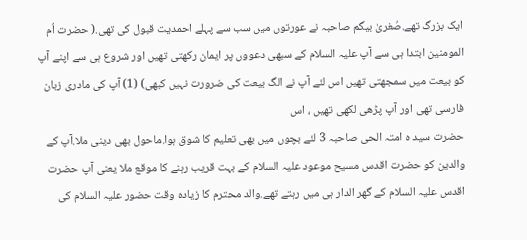ایک بزرگ تھے.صُغریٰ بیگم صاحبہ نے عورتوں میں سب سے پہلے احمدیت قبول کی تھی.( حضرت اُم المومنین ابتدا ہی سے آپ علیہ السلام کے سبھی دعووں پر ایمان رکھتی تھیں اور شروع ہی سے اپنے آپ کو بیعت میں سمجھتی تھیں اس لئے آپ نے الگ بیعت کی ضرورت نہیں کبھی) (1) آپ کی مادری زبان فارسی تھی اور آپ پڑھی لکھی تھیں ، اس
حضرت سید ہ امتہ الحی صاحبہ 3 لئے بچوں میں بھی تعلیم کا شوق ہوا.ماحول بھی دینی ملا.آپ کے والدین کو حضرت اقدس مسیح موعود علیہ السلام کے بہت قریب رہنے کا موقع ملا یعنی آپ حضرت اقدس علیہ السلام کے گھر الدار ہی میں رہتے تھے.والد محترم کا زیادہ وقت حضور علیہ السلام کی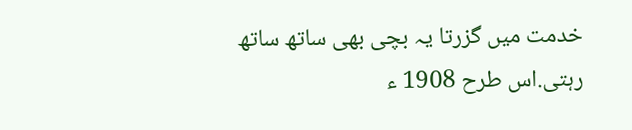خدمت میں گزرتا یہ بچی بھی ساتھ ساتھ رہتی.اس طرح 1908 ء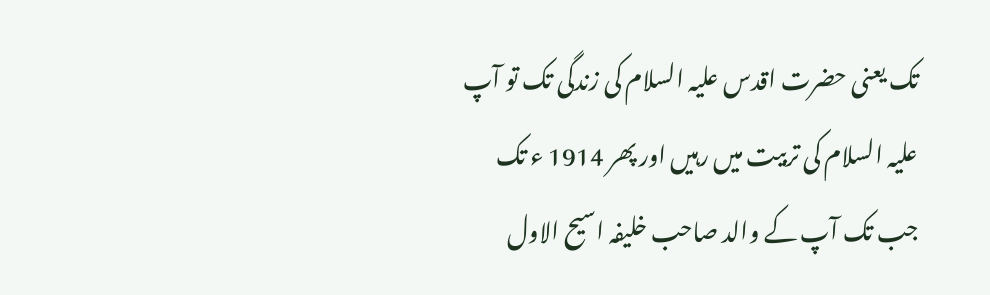تک یعنی حضرت اقدس علیہ السلام کی زندگی تک تو آپ علیہ السلام کی تربیت میں رہیں اور پھر 1914 ء تک جب تک آپ کے والد صاحب خلیفہ اسیح الاول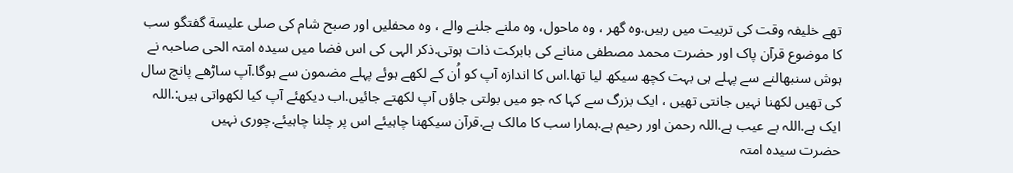تھے خلیفہ وقت کی تربیت میں رہیں.وہ گھر ، وہ ماحول، وہ ملنے جلنے والے ، وہ محفلیں اور صبح شام کی صلى عليسة گفتگو سب کا موضوع قرآن پاک اور حضرت محمد مصطفی منانے کی بابرکت ذات ہوتی.ذکر الہی کی اس فضا میں سیدہ امتہ الحی صاحبہ نے ہوش سنبھالنے سے پہلے ہی بہت کچھ سیکھ لیا تھا.اس کا اندازہ آپ کو اُن کے لکھے ہوئے پہلے مضمون سے ہوگا.آپ ساڑھے پانچ سال کی تھیں لکھنا نہیں جانتی تھیں ، ایک بزرگ سے کہا کہ جو میں بولتی جاؤں آپ لکھتے جائیں.اب دیکھئے آپ کیا لکھواتی ہیں:.اللہ ایک ہے.اللہ بے عیب ہے.اللہ رحمن اور رحیم ہے.ہمارا سب کا مالک ہے.قرآن سیکھنا چاہیئے اس پر چلنا چاہیئے.چوری نہیں
حضرت سیدہ امتہ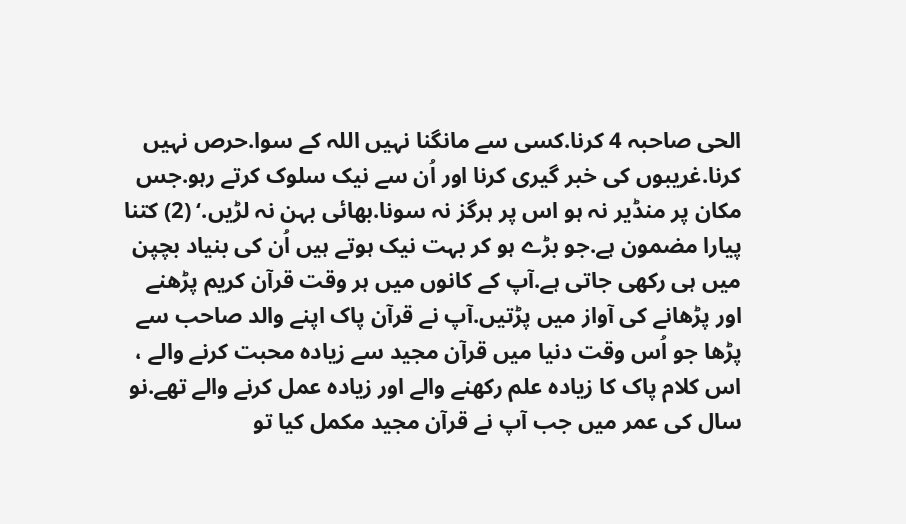الحی صاحبہ 4 کرنا.کسی سے مانگنا نہیں اللہ کے سوا.حرص نہیں کرنا.غریبوں کی خبر گیری کرنا اور اُن سے نیک سلوک کرتے رہو.جس مکان پر منڈیر نہ ہو اس پر ہرگز نہ سونا.بھائی بہن نہ لڑیں.‘ (2) کتنا پیارا مضمون ہے.جو بڑے ہو کر بہت نیک ہوتے ہیں اُن کی بنیاد بچپن میں ہی رکھی جاتی ہے.آپ کے کانوں میں ہر وقت قرآن کریم پڑھنے اور پڑھانے کی آواز میں پڑتیں.آپ نے قرآن پاک اپنے والد صاحب سے پڑھا جو اُس وقت دنیا میں قرآن مجید سے زیادہ محبت کرنے والے ، اس کلام پاک کا زیادہ علم رکھنے والے اور زیادہ عمل کرنے والے تھے.نو سال کی عمر میں جب آپ نے قرآن مجید مکمل کیا تو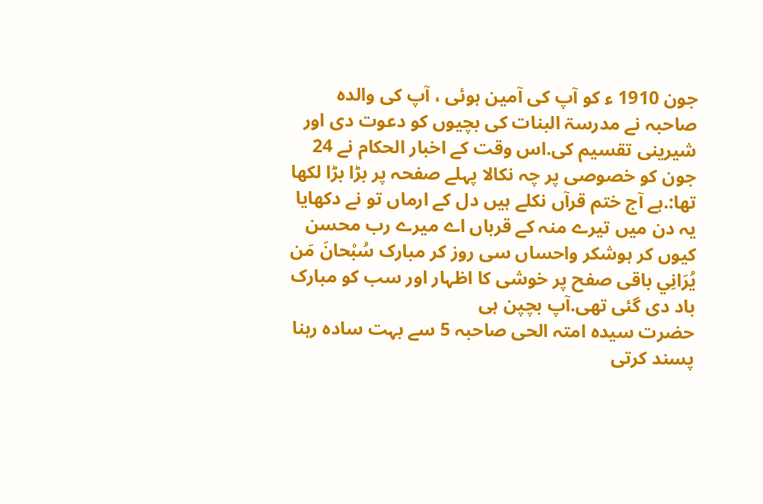جون 1910 ء کو آپ کی آمین ہوئی ، آپ کی والدہ صاحبہ نے مدرسۃ البنات کی بچیوں کو دعوت دی اور شیرینی تقسیم کی.اس وقت کے اخبار الحکام نے 24 جون کو خصوصی پر چہ نکالا پہلے صفحہ پر بڑا بڑا لکھا تھا:.ہے آج ختم قرآں نکلے ہیں دل کے ارماں تو نے دکھایا یہ دن میں تیرے منہ کے قرباں اے میرے رب محسن کیوں کر ہوشکر واحساں سی روز کر مبارک سُبْحانَ مَن يُرَانِي باقی صفح پر خوشی کا اظہار اور سب کو مبارک باد دی گئی تھی.آپ بچپن ہی
حضرت سیدہ امتہ الحی صاحبہ 5 سے بہت سادہ رہنا پسند کرتی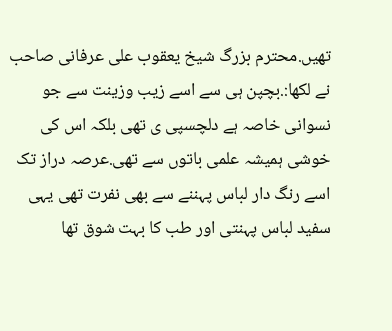تھیں.محترم بزرگ شیخ یعقوب علی عرفانی صاحب نے لکھا:.بچپن ہی سے اسے زیب وزینت سے جو نسوانی خاصہ ہے دلچسپی ی تھی بلکہ اس کی خوشی ہمیشہ علمی باتوں سے تھی.عرصہ دراز تک اسے رنگ دار لباس پہننے سے بھی نفرت تھی یہی سفید لباس پہنتی اور طب کا بہت شوق تھا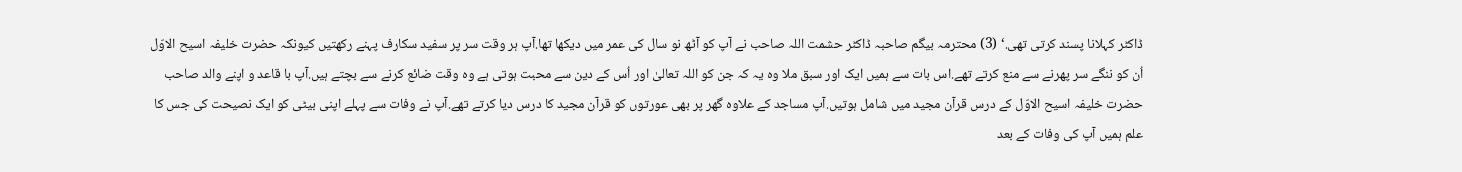ڈاکٹر کہلانا پسند کرتی تھی.‘ (3) محترمہ بیگم صاحبہ ڈاکٹر حشمت اللہ صاحب نے آپ کو آٹھ نو سال کی عمر میں دیکھا تھا.آپ ہر وقت سر پر سفید سکارف پہنے رکھتیں کیونکہ حضرت خلیفہ اسیح الاوّل اُن کو ننگے سر پھرنے سے منع کرتے تھے.اس بات سے ہمیں ایک اور سبق ملا وہ یہ کہ جن کو اللہ تعالیٰ اور اُس کے دین سے محبت ہوتی ہے وہ وقت ضائع کرنے سے بچتے ہیں.آپ با قاعد و اپنے والد صاحب حضرت خلیفہ اسیح الاوّل کے درس قرآن مجید میں شامل ہوتیں.آپ مساجد کے علاوہ گھر پر بھی عورتوں کو قرآن مجید کا درس دیا کرتے تھے.آپ نے وفات سے پہلے اپنی بیٹی کو ایک نصیحت کی جس کا علم ہمیں آپ کی وفات کے بعد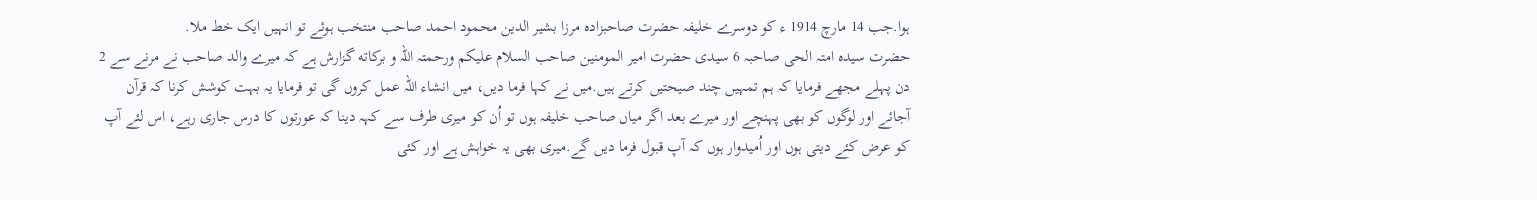ہوا.جب 14 مارچ 1914 ء کو دوسرے خلیفہ حضرت صاحبزادہ مرزا بشیر الدین محمود احمد صاحب منتخب ہوئے تو انہیں ایک خط ملا.
حضرت سیدہ امتہ الحی صاحبہ 6 سیدی حضرت امیر المومنین صاحب السلام علیکم ورحمتہ اللہ و برکاته گزارش ہے کہ میرے والد صاحب نے مرنے سے 2 دن پہلے مجھے فرمایا کہ ہم تمہیں چند صیحتیں کرتے ہیں.میں نے کہا فرما دیں، میں انشاء اللہ عمل کروں گی تو فرمایا یہ بہت کوشش کرنا کہ قرآن آجائے اور لوگوں کو بھی پہنچے اور میرے بعد اگر میاں صاحب خلیفہ ہوں تو اُن کو میری طرف سے کہہ دینا کہ عورتوں کا درس جاری رہے، اس لئے آپ کو عرض کئے دیتی ہوں اور اُمیدوار ہوں کہ آپ قبول فرما دیں گے.میری بھی یہ خواہش ہے اور کئی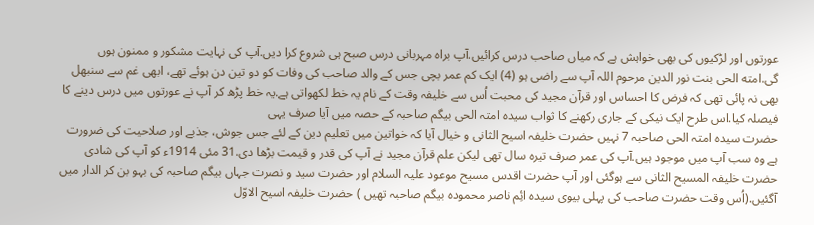عورتوں اور لڑکیوں کی بھی خواہش ہے کہ میاں صاحب درس کرائیں.آپ براہ مہربانی درس صبح ہی شروع کرا دیں.آپ کی نہایت مشکور و ممنون ہوں گی.امته الحی بنت نور الدین مرحوم اللہ آپ سے راضی ہو (4) ایک کم عمر بچی جس کے والد صاحب کی وفات کو دو تین دن ہوئے تھے، ابھی غم سے سنبھل بھی نہ پائی تھی کہ فرض کا احساس اور قرآن مجید کی محبت اُس سے خلیفہ وقت کے نام یہ خط لکھواتی ہے.یہ خط پڑھ کر آپ نے عورتوں میں درس دینے کا فیصلہ کیا.اس طرح ایک نیکی کے جاری رکھنے کا ثواب سیدہ امتہ الحی بیگم صاحبہ کے حصہ میں آیا صرف یہی
حضرت سیدہ امتہ الحی صاحبہ 7 نہیں حضرت خلیفہ اسیح الثانی و خیال آیا کہ خواتین میں تعلیم دین کے لئے جس جوش، جذبے اور صلاحیت کی ضرورت ہے وہ سب آپ میں موجود ہیں.آپ کی عمر صرف تیرہ سال تھی لیکن علم قرآن مجید نے آپ کی قدر و قیمت بڑھا دی.31 مئی 1914ء کو آپ کی شادی حضرت خلیفہ المسیح الثانی سے ہوگئی اور آپ حضرت اقدس مسیح موعود علیہ السلام اور حضرت سید و نصرت جہاں بیگم صاحبہ کی بہو بن کر الدار میں آگئیں.(اُس وقت حضرت صاحب کی پہلی بیوی سیدہ ائِم ناصر محمودہ بیگم صاحبہ تھیں ) حضرت خلیفہ اسیح الاوّل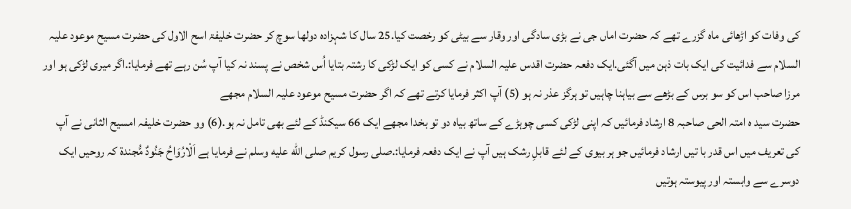کی وفات کو اڑھائی ماہ گزرے تھے کہ حضرت اماں جی نے بڑی سادگی اور وقار سے بیٹی کو رخصت کیا.25 سال کا شہزادہ دولھا سوچ کر حضرت خلیفۃ اسح الاول کی حضرت مسیح موعود علیہ السلام سے فدائیت کی ایک بات ذہن میں آگئی.ایک دفعہ حضرت اقدس علیہ السلام نے کسی کو ایک لڑکی کا رشتہ بتایا اُس شخص نے پسند نہ کیا آپ سُن رہے تھے فرمایا:.اگر میری لڑکی ہو اور مرزا صاحب اس کو سو برس کے بڑھے سے بیاہنا چاہیں تو ہرگز عذر نہ ہو (5) آپ اکثر فرمایا کرتے تھے کہ اگر حضرت مسیح موعود علیہ السلام مجھے
حضرت سید ہ امتہ الحی صاحبہ 8 ارشاد فرمائیں کہ اپنی لڑکی کسی چوہڑے کے ساتھ بیاہ دو تو بخدا مجھے ایک 66 سیکنڈ کے لئے بھی تامل نہ ہو.(6) وو حضرت خلیفہ امسیح الثانی نے آپ کی تعریف میں اس قدر با تیں ارشاد فرمائیں جو ہر بیوی کے لئے قابلِ رشک ہیں آپ نے ایک دفعہ فرمایا:.صلى رسول کریم صلى الله عليه وسلم نے فرمایا ہے اَلْارُوَاحُ جَنُودٌ مُّجندة کہ روحیں ایک دوسرے سے وابستہ اور پیوستہ ہوتیں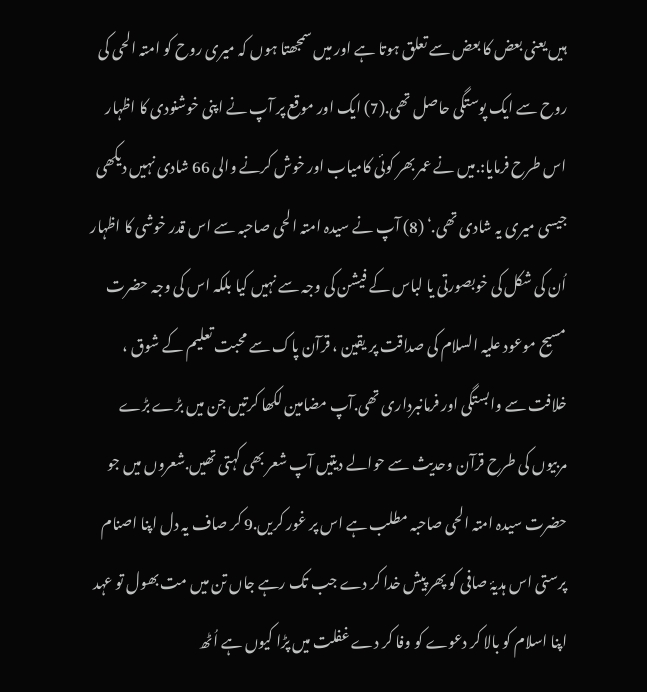ہیں یعنی بعض کا بعض سے تعلق ہوتا ہے اور میں سمجھتا ہوں کہ میری روح کو امتہ الحی کی روح سے ایک پوستگی حاصل تھی.(7) ایک اور موقع پر آپ نے اپنی خوشنودی کا اظہار اس طرح فرمایا:.میں نے عمر بھر کوئی کامیاب اور خوش کرنے والی 66 شادی نہیں دیکھی جیسی میری یہ شادی تھی.‘ (8) آپ نے سیدہ امتہ الحی صاحبہ سے اس قدر خوشی کا اظہار اُن کی شکل کی خوبصورتی یا لباس کے فیشن کی وجہ سے نہیں کیا بلکہ اس کی وجہ حضرت مسیح موعود علیہ السلام کی صداقت پر یقین ، قرآن پاک سے محبت تعلیم کے شوق ، خلافت سے وابستگی اور فرمانبرداری تھی.آپ مضامین لکھا کرتیں جن میں بڑے بڑے مربیوں کی طرح قرآن وحدیث سے حوالے دیتیں آپ شعر بھی کہتی تھیں.شعروں میں جو
حضرت سیدہ امتہ الحی صاحبہ مطلب ہے اس پر غور کریں.9 کر صاف یہ دل اپنا اصنام پرستی اس ہدیۂ صافی کو پھر پیش خدا کر دے جب تک رہے جاں تن میں مت بھول تو عہد اپنا اسلام کو بالا کر دعوے کو وفا کر دے غفلت میں پڑا کیوں ہے اُٹھ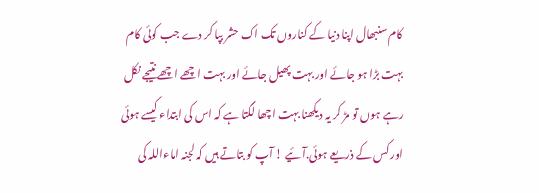کام سنبھال اپنا دنیا کے کناروں تک اک حشر بپا کر دے جب کوئی کام بہت بڑا ہو جائے اور بہت پھیل جائے اور بہت اچھے اچھے نتیجے نکل رہے ہوں تو مڑ کر یہ دیکھنا بہت اچھا لگتا ہے کہ اس کی ابتداء کیسے ہوئی اور کس کے ذریعے ہوئی.آئیے ! آپ کو بتاتے ہیں کہ لجنہ اماءاللہ کی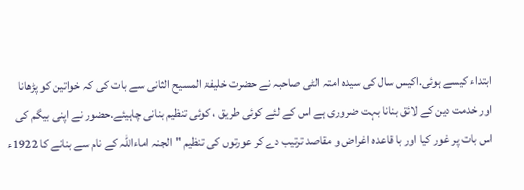ابتداء کیسے ہوئی.اکیس سال کی سیدہ امتہ الٹی صاحبہ نے حضرت خلیفۃ المسیح الثانی سے بات کی کہ خواتین کو پڑھانا اور خدمت دین کے لائق بنانا بہت ضروری ہے اس کے لئے کوئی طریق ، کوئی تنظیم بنانی چاہیئے.حضور نے اپنی بیگم کی اس بات پر غور کیا اور با قاعدہ اغراض و مقاصد ترتیب دے کر عورتوں کی تنظیم "الجنہ اماءاللہ کے نام سے بنانے کا 1922ء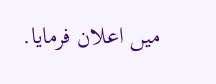میں اعلان فرمایا.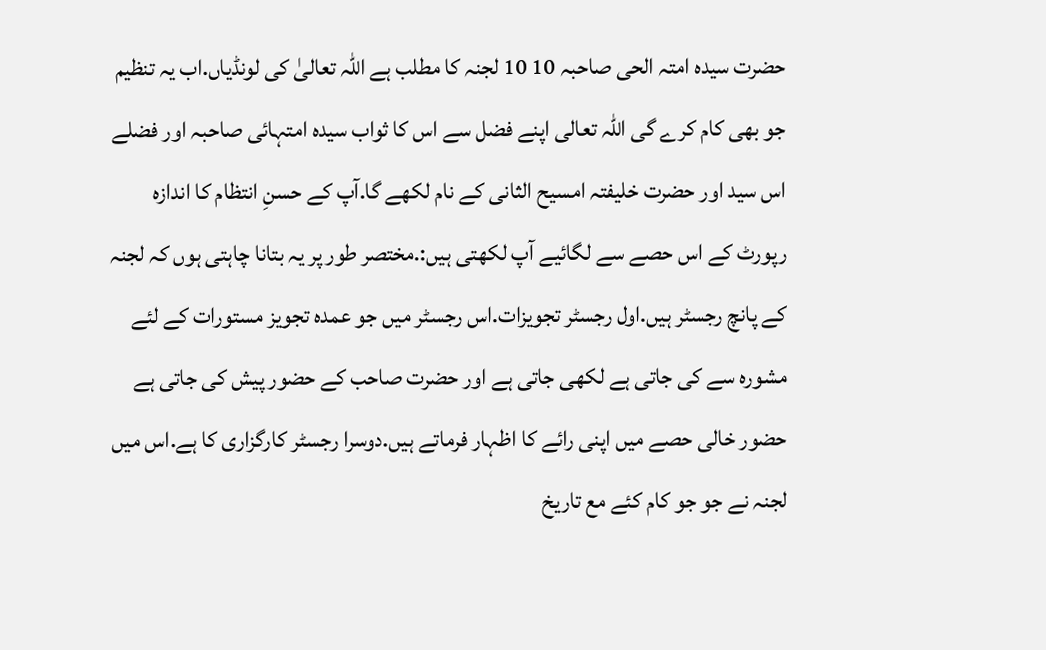حضرت سیدہ امتہ الحی صاحبہ 10 10 لجنہ کا مطلب ہے اللہ تعالیٰ کی لونڈیاں.اب یہ تنظیم جو بھی کام کرے گی اللہ تعالی اپنے فضل سے اس کا ثواب سیدہ امتہائی صاحبہ اور فضلے اس سید اور حضرت خلیفتہ امسیح الثانی کے نام لکھے گا.آپ کے حسنِ انتظام کا اندازہ رپورٹ کے اس حصے سے لگائیے آپ لکھتی ہیں:.مختصر طور پر یہ بتانا چاہتی ہوں کہ لجنہ کے پانچ رجسٹر ہیں.اول رجسٹر تجویزات.اس رجسٹر میں جو عمدہ تجویز مستورات کے لئے مشورہ سے کی جاتی ہے لکھی جاتی ہے اور حضرت صاحب کے حضور پیش کی جاتی ہے حضور خالی حصے میں اپنی رائے کا اظہار فرماتے ہیں.دوسرا رجسٹر کارگزاری کا ہے.اس میں لجنہ نے جو جو کام کئے مع تاریخ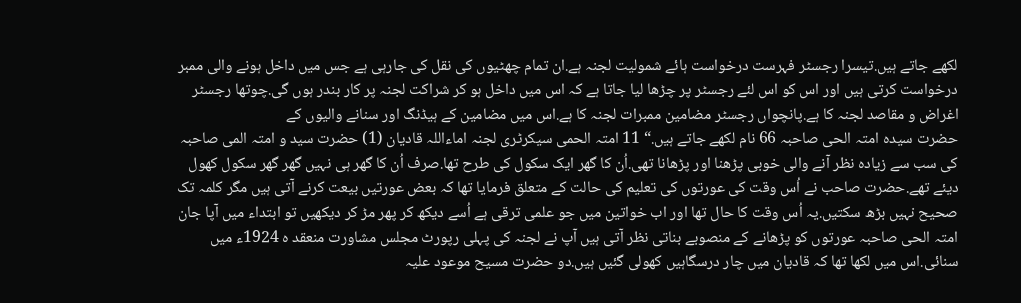لکھے جاتے ہیں.تیسرا رجسٹر فہرست درخواست ہائے شمولیت لجنہ ہے.ان تمام چھٹیوں کی نقل کی جارہی ہے جس میں داخل ہونے والی ممبر درخواست کرتی ہیں اور اس کو اس لئے رجسٹر پر چڑھا لیا جاتا ہے کہ اس میں داخل ہو کر شراکت لجنہ پر کار بندر ہوں گی.چوتھا رجسٹر اغراض و مقاصد لجنہ کا ہے.پانچواں رجسٹر مضامین ممبرات لجنہ کا ہے.اس میں مضامین کے ہیڈنگ اور سنانے والیوں کے
حضرت سیدہ امتہ الحی صاحبہ 66 نام لکھے جاتے ہیں.“ 11 امتہ الحمی سیکرٹری لجنہ اماءاللہ قادیان (1) حضرت سید و امتہ المی صاحبہ کی سب سے زیادہ نظر آنے والی خوبی پڑھنا اور پڑھانا تھی.اُن کا گھر ایک سکول کی طرح تھا.صرف اُن کا گھر ہی نہیں گھر گھر سکول کھول دیئے تھے.حضرت صاحب نے اُس وقت کی عورتوں کی تعلیم کی حالت کے متعلق فرمایا تھا کہ بعض عورتیں بیعت کرنے آتی ہیں مگر کلمہ تک صحیح نہیں بڑھ سکتیں.یہ اُس وقت کا حال تھا اور اب خواتین میں جو علمی ترقی ہے اُسے دیکھ کر پھر مڑ کر دیکھیں تو ابتداء میں آپا جان امتہ الحی صاحبہ عورتوں کو پڑھانے کے منصوبے بناتی نظر آتی ہیں آپ نے لجنہ کی پہلی رپورٹ مجلس مشاورت منعقد ہ 1924ء میں سنائی.اس میں لکھا تھا کہ قادیان میں چار درسگاہیں کھولی گئیں ہیں.دو حضرت مسیح موعود علیہ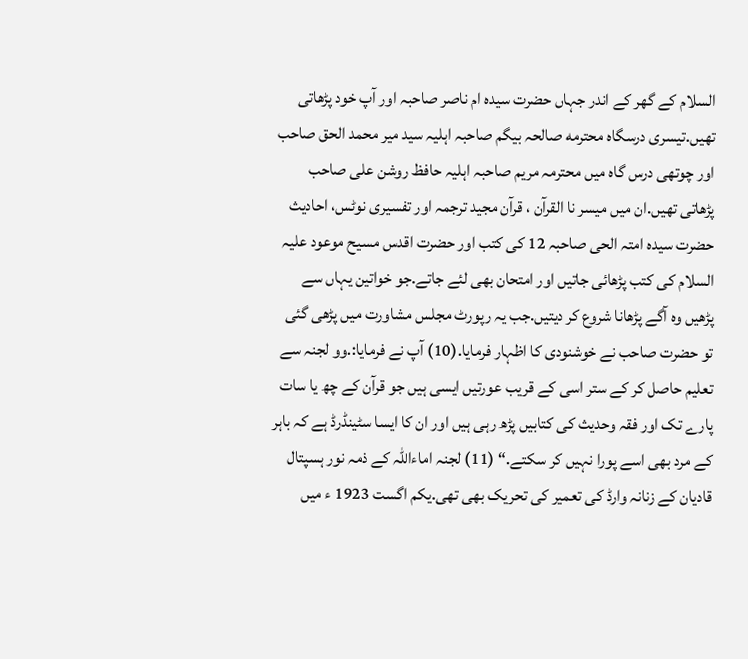السلام کے گھر کے اندر جہاں حضرت سیدہ ام ناصر صاحبہ اور آپ خود پڑھاتی تھیں.تیسری درسگاه محترمه صالحہ بیگم صاحبہ اہلیہ سید میر محمد الحق صاحب اور چوتھی درس گاہ میں محترمہ مریم صاحبہ اہلیہ حافظ روشن علی صاحب پڑھاتی تھیں.ان میں میسر نا القرآن ، قرآن مجید ترجمہ اور تفسیری نوٹس، احادیث
حضرت سیدہ امتہ الحی صاحبہ 12 کی کتب اور حضرت اقدس مسیح موعود علیہ السلام کی کتب پڑھائی جاتیں اور امتحان بھی لئے جاتے.جو خواتین یہاں سے پڑھیں وہ آگے پڑھانا شروع کر دیتیں.جب یہ رپورٹ مجلس مشاورت میں پڑھی گئی تو حضرت صاحب نے خوشنودی کا اظہار فرمایا.(10) آپ نے فرمایا:.وو لجنہ سے تعلیم حاصل کر کے ستر اسی کے قریب عورتیں ایسی ہیں جو قرآن کے چھ یا سات پارے تک اور فقہ وحدیث کی کتابیں پڑھ رہی ہیں اور ان کا ایسا سٹینڈرڈ ہے کہ باہر کے مرد بھی اسے پورا نہیں کر سکتے.“ (11) لجنہ اماءاللہ کے ذمہ نور ہسپتال قادیان کے زنانہ وارڈ کی تعمیر کی تحریک بھی تھی.یکم اگست 1923 ء میں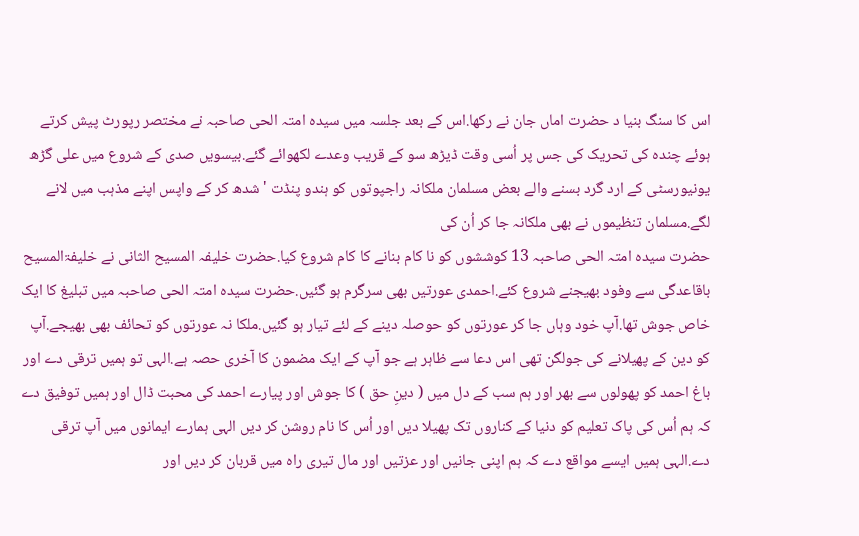اس کا سنگ بنیا د حضرت اماں جان نے رکھا.اس کے بعد جلسہ میں سیدہ امتہ الحی صاحبہ نے مختصر رپورٹ پیش کرتے ہوئے چندہ کی تحریک کی جس پر اُسی وقت ڈیڑھ سو کے قریب وعدے لکھوائے گئے.بیسویں صدی کے شروع میں علی گڑھ یونیورسٹی کے ارد گرد بسنے والے بعض مسلمان ملکانہ راجپوتوں کو ہندو پنڈت 'شدھ کر کے واپس اپنے مذہب میں لانے لگے.مسلمان تنظیموں نے بھی ملکانہ جا کر اُن کی
حضرت سیدہ امتہ الحی صاحبہ 13 کوششوں کو نا کام بنانے کا کام شروع کیا.حضرت خلیفہ المسیح الثانی نے خلیفۃالمسیح باقاعدگی سے وفود بھیجنے شروع کئے.احمدی عورتیں بھی سرگرم ہو گئیں.حضرت سیدہ امتہ الحی صاحبہ میں تبلیغ کا ایک خاص جوش تھا.آپ خود وہاں جا کر عورتوں کو حوصلہ دینے کے لئے تیار ہو گئیں.ملکا نہ عورتوں کو تحائف بھی بھیجے.آپ کو دین کے پھیلانے کی جولگن تھی اس دعا سے ظاہر ہے جو آپ کے ایک مضمون کا آخری حصہ ہے.الہی تو ہمیں ترقی دے اور باغ احمد کو پھولوں سے بھر اور ہم سب کے دل میں ( دینِ حق ) کا جوش اور پیارے احمد کی محبت ڈال اور ہمیں توفیق دے کہ ہم اُس کی پاک تعلیم کو دنیا کے کناروں تک پھیلا دیں اور اُس کا نام روشن کر دیں الہی ہمارے ایمانوں میں آپ ترقی دے.الہی ہمیں ایسے مواقع دے کہ ہم اپنی جانیں اور عزتیں اور مال تیری راہ میں قربان کر دیں اور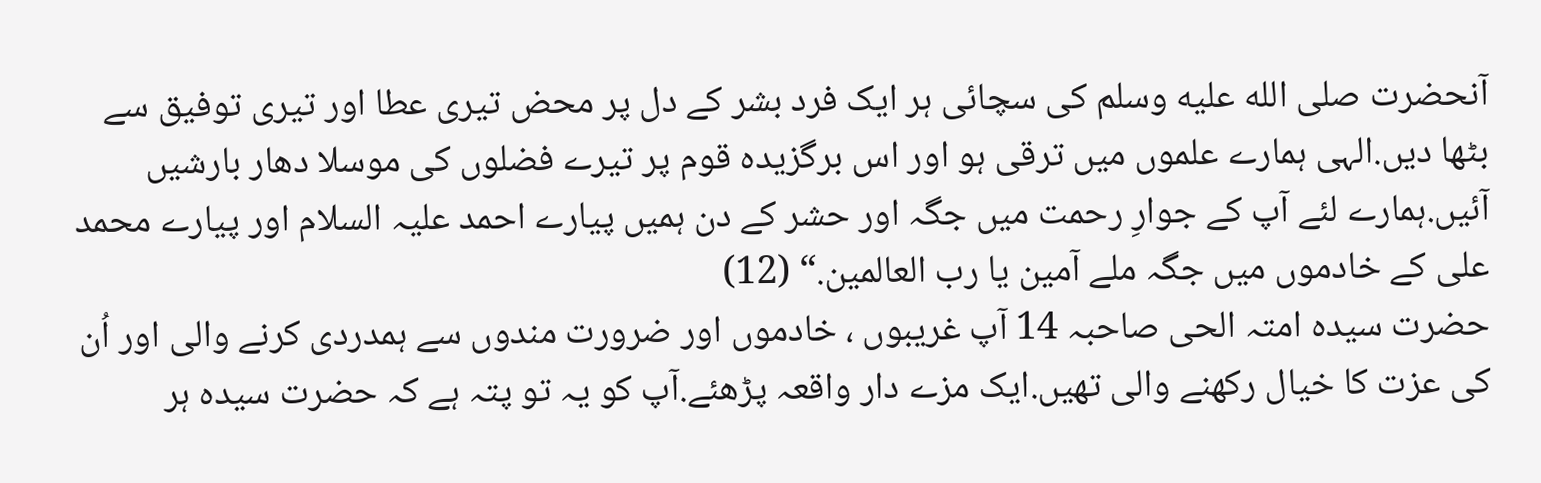آنحضرت صلى الله عليه وسلم کی سچائی ہر ایک فرد بشر کے دل پر محض تیری عطا اور تیری توفیق سے بٹھا دیں.الہی ہمارے علموں میں ترقی ہو اور اس برگزیدہ قوم پر تیرے فضلوں کی موسلا دھار بارشیں آئیں.ہمارے لئے آپ کے جوارِ رحمت میں جگہ اور حشر کے دن ہمیں پیارے احمد علیہ السلام اور پیارے محمد علی کے خادموں میں جگہ ملے آمین یا رب العالمین.“ (12)
حضرت سیدہ امتہ الحی صاحبہ 14 آپ غریبوں ، خادموں اور ضرورت مندوں سے ہمدردی کرنے والی اور اُن کی عزت کا خیال رکھنے والی تھیں.ایک مزے دار واقعہ پڑھئے.آپ کو یہ تو پتہ ہے کہ حضرت سیدہ ہر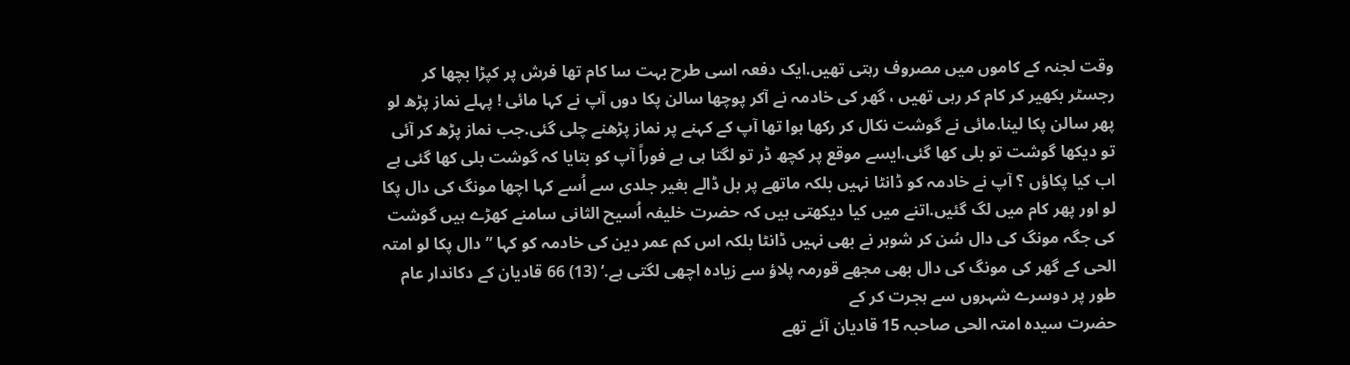وقت لجنہ کے کاموں میں مصروف رہتی تھیں.ایک دفعہ اسی طرح بہت سا کام تھا فرش پر کپڑا بچھا کر رجسٹر بکھیر کر کام کر رہی تھیں ، گھر کی خادمہ نے آکر پوچھا سالن پکا دوں آپ نے کہا مائی ! پہلے نماز پڑھ لو پھر سالن پکا لینا.مائی نے گوشت نکال کر رکھا ہوا تھا آپ کے کہنے پر نماز پڑھنے چلی گئی.جب نماز پڑھ کر آئی تو دیکھا گوشت تو بلی کھا گئی.ایسے موقع پر کچھ ڈر تو لگتا ہی ہے فوراً آپ کو بتایا کہ گوشت بلی کھا گئی ہے اب کیا پکاؤں ؟ آپ نے خادمہ کو ڈانٹا نہیں بلکہ ماتھے پر بل ڈالے بغیر جلدی سے اُسے کہا اچھا مونگ کی دال پکا لو اور پھر کام میں لگ گئیں.اتنے میں کیا دیکھتی ہیں کہ حضرت خلیفہ اُسیح الثانی سامنے کھڑے ہیں گوشت کی جگہ مونگ کی دال سُن کر شوہر نے بھی نہیں ڈانٹا بلکہ اس کم عمر دین کی خادمہ کو کہا ” دال پکا لو امتہ الحی کے گھر کی مونگ کی دال بھی مجھے قورمہ پلاؤ سے زیادہ اچھی لگتی ہے.‘ (13) 66 قادیان کے دکاندار عام طور پر دوسرے شہروں سے ہجرت کر کے
حضرت سیدہ امتہ الحی صاحبہ 15 قادیان آئے تھے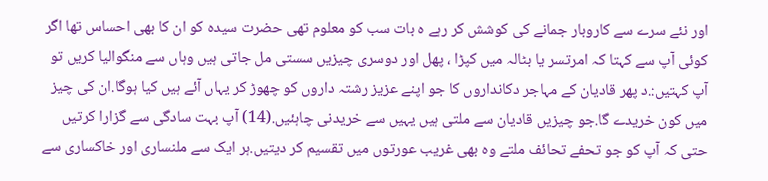اور نئے سرے سے کاروبار جمانے کی کوشش کر رہے ہ بات سب کو معلوم تھی حضرت سیدہ کو ان کا بھی احساس تھا اگر کوئی آپ سے کہتا کہ امرتسر یا بٹالہ میں کپڑا ، پھل اور دوسری چیزیں سستی مل جاتی ہیں وہاں سے منگوالیا کریں تو آپ کہتیں:.د پھر قادیان کے مہاجر دکانداروں کا جو اپنے عزیز رشتہ داروں کو چھوڑ کر یہاں آئے ہیں کیا ہوگا.ان کی چیز میں کون خریدے گا.جو چیزیں قادیان سے ملتی ہیں یہیں سے خریدنی چاہئیں.(14) آپ بہت سادگی سے گزارا کرتیں حتی کہ آپ کو جو تحفے تحائف ملتے وہ بھی غریب عورتوں میں تقسیم کر دیتیں.ہر ایک سے ملنساری اور خاکساری سے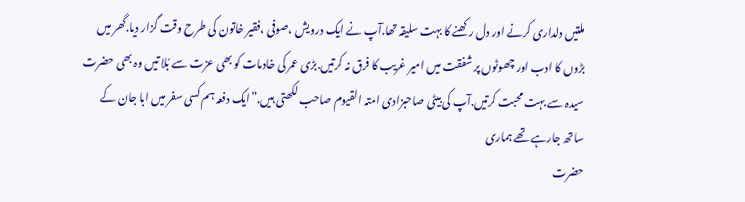ملتیں دلداری کرنے اور دل رکھنے کا بہت سلیقہ تھا.آپ نے ایک درویش ،صوفی ،فقیر خاتون کی طرح وقت گزار دیا.گھر میں بڑوں کا ادب اور چھوٹوں پر شفقت میں امیر غریب کا فرق نہ کرتیں.بڑی عمر کی خادمات کو بھی عزت سے بُلا تیں وہ بھی حضرت سیدہ سے بہت محبت کرتیں.آپ کی بیٹی صاحبزادی امتہ القیوم صاحب لکھتی ہیں.”ایک دفعہ ہم کسی سفر میں ابا جان کے ساتھ جارہے تھے ہماری
حضرت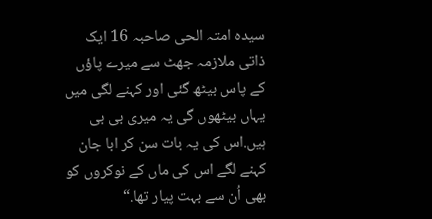سیدہ امتہ الحی صاحبہ 16 ایک ذاتی ملازمہ جھٹ سے میرے پاؤں کے پاس بیٹھ گئی اور کہنے لگی میں یہاں بیٹھوں گی یہ میری بی بی ہیں.اس کی یہ بات سن کر ابا جان کہنے لگے اس کی ماں کے نوکروں کو بھی اُن سے بہت پیار تھا.“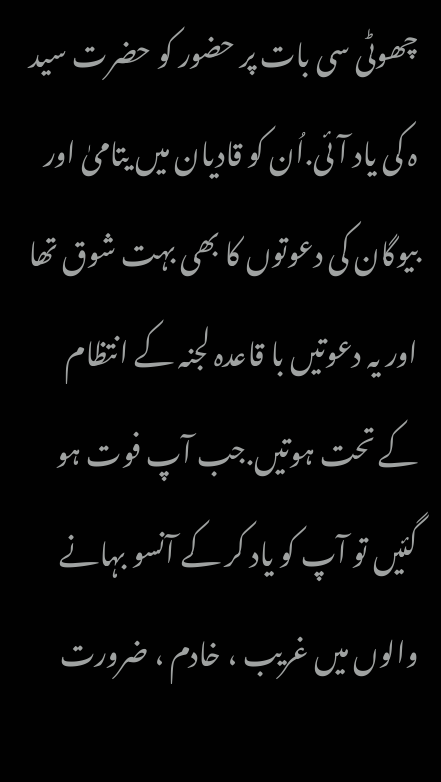چھوٹی سی بات پر حضور کو حضرت سید ہ کی یاد آئی.اُن کو قادیان میں یتامیٰ اور بیوگان کی دعوتوں کا بھی بہت شوق تھا اور یہ دعوتیں با قاعدہ لجنہ کے انتظام کے تحت ہوتیں.جب آپ فوت ہو گئیں تو آپ کو یاد کر کے آنسو بہانے والوں میں غریب ، خادم ، ضرورت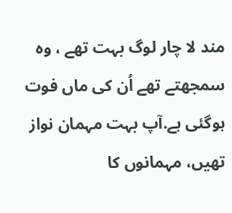مند لا چار لوگ بہت تھے ، وہ سمجھتے تھے اُن کی ماں فوت ہوگئی ہے.آپ بہت مہمان نواز تھیں، مہمانوں کا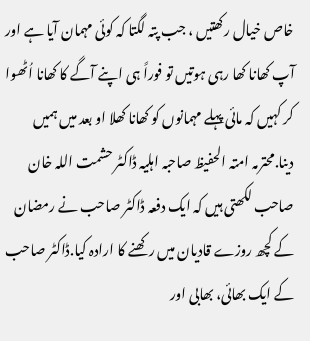خاص خیال رکھتیں ، جب پتہ لگتا کہ کوئی مہمان آیا ہے اور آپ کھانا کھا رہی ہوتیں تو فوراً ہی اپنے آگے کا کھانا اُٹھوا کر کہیں کہ مائی پہلے مہمانوں کو کھانا کھلا او بعد میں ہمیں دینا.محترمہ امتہ الحفیظ صاحبہ اہلیہ ڈاکٹر حشمت اللہ خان صاحب لکھتی ہیں کہ ایک دفعہ ڈاکٹر صاحب نے رمضان کے کچھ روزے قادیان میں رکھنے کا ارادہ کیا.ڈاکٹر صاحب کے ایک بھائی، بھابی اور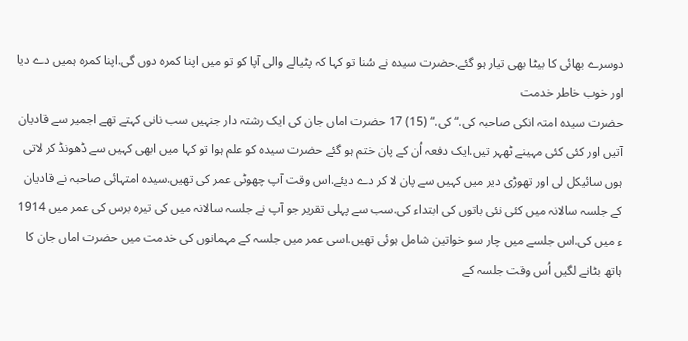دوسرے بھائی کا بیٹا بھی تیار ہو گئے.حضرت سیدہ نے سُنا تو کہا کہ پٹیالے والی آپا کو تو میں اپنا کمرہ دوں گی.اپنا کمرہ ہمیں دے دیا اور خوب خاطر خدمت
حضرت سیدہ امتہ انکی صاحبہ کی.“ کی.“ (15) 17 حضرت اماں جان کی ایک رشتہ دار جنہیں سب نانی کہتے تھے اجمیر سے قادیان آتیں اور کئی کئی مہینے ٹھہر تیں.ایک دفعہ اُن کے پان ختم ہو گئے حضرت سیدہ کو علم ہوا تو کہا میں ابھی کہیں سے ڈھونڈ کر لاتی ہوں سائیکل لی اور تھوڑی دیر میں کہیں سے پان لا کر دے دیئے.اس وقت آپ چھوٹی عمر کی تھیں.سیدہ امتہائی صاحبہ نے قادیان کے جلسہ سالانہ میں کئی نئی باتوں کی ابتداء کی.سب سے پہلی تقریر جو آپ نے جلسہ سالانہ میں کی تیرہ برس کی عمر میں 1914 ء میں کی.اس جلسے میں چار سو خواتین شامل ہوئی تھیں.اسی عمر میں جلسہ کے مہمانوں کی خدمت میں حضرت اماں جان کا ہاتھ بٹانے لگیں اُس وقت جلسہ کے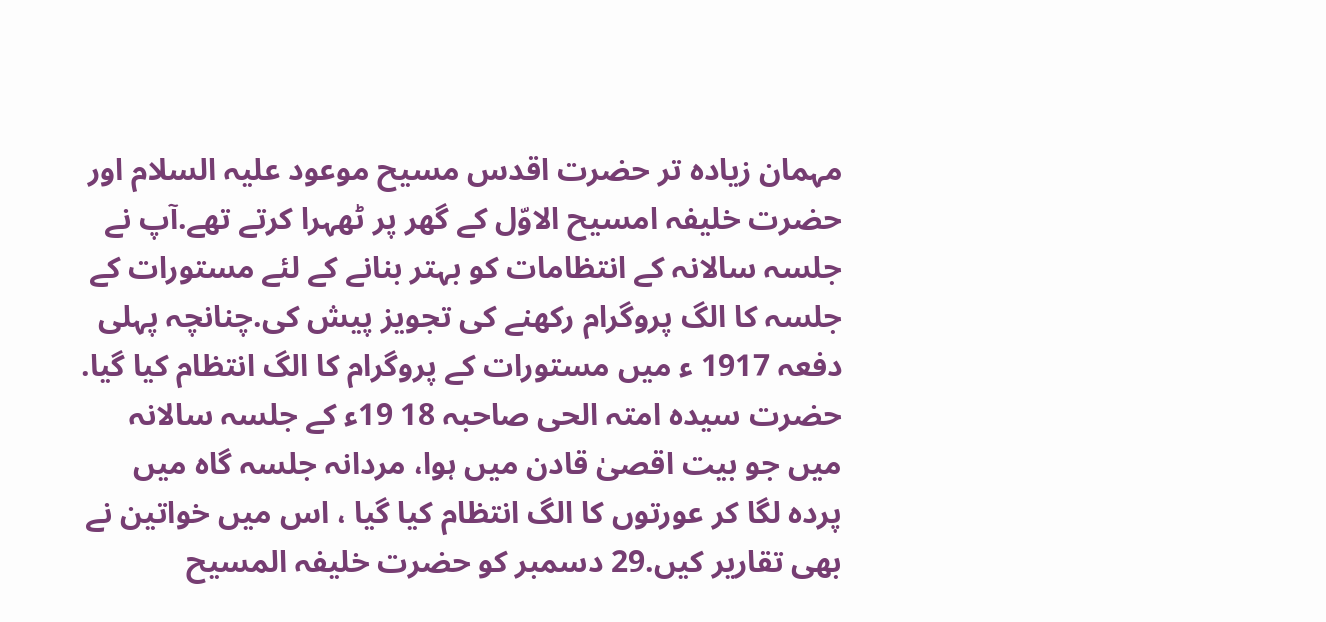مہمان زیادہ تر حضرت اقدس مسیح موعود علیہ السلام اور حضرت خلیفہ امسیح الاوّل کے گھر پر ٹھہرا کرتے تھے.آپ نے جلسہ سالانہ کے انتظامات کو بہتر بنانے کے لئے مستورات کے جلسہ کا الگ پروگرام رکھنے کی تجویز پیش کی.چنانچہ پہلی دفعہ 1917 ء میں مستورات کے پروگرام کا الگ انتظام کیا گیا.
حضرت سیدہ امتہ الحی صاحبہ 18 19ء کے جلسہ سالانہ میں جو بیت اقصیٰ قادن میں ہوا، مردانہ جلسہ گاہ میں پردہ لگا کر عورتوں کا الگ انتظام کیا گیا ، اس میں خواتین نے بھی تقاریر کیں.29 دسمبر کو حضرت خلیفہ المسیح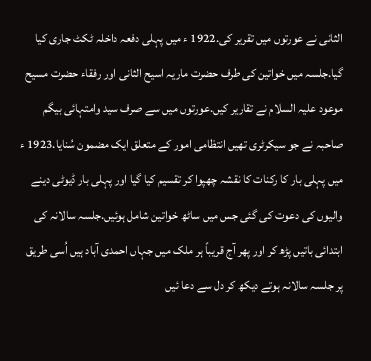الثانی نے عورتوں میں تقریر کی.1922 ء میں پہلی دفعہ داخلہ ٹکٹ جاری کیا گیا.جلسہ میں خواتین کی طرف حضرت ماریہ اسیح الثانی اور رفقاء حضرت مسیح موعود علیہ السلام نے تقاریر کیں.عورتوں میں سے صرف سید وامتہائی بیگم صاحبہ نے جو سیکرٹری تھیں انتظامی امور کے متعلق ایک مضمون سُنایا.1923 ء میں پہلی بار کا رکنات کا نقشہ چھپوا کر تقسیم کیا گیا اور پہلی بار ڈیوٹی دینے والیوں کی دعوت کی گئی جس میں ساٹھ خواتین شامل ہوئیں.جلسہ سالانہ کی ابتدائی باتیں پڑھ کر اور پھر آج قریباً ہر ملک میں جہاں احمدی آباد ہیں اُسی طریق پر جلسہ سالانہ ہوتے دیکھ کر دل سے دعا ئیں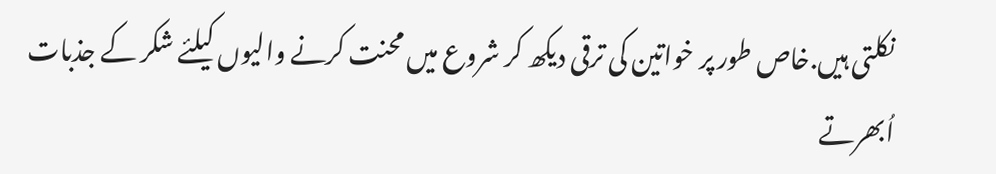نکلتی ہیں.خاص طور پر خواتین کی ترقی دیکھ کر شروع میں محنت کرنے والیوں کیلئے شکر کے جذبات اُبھرتے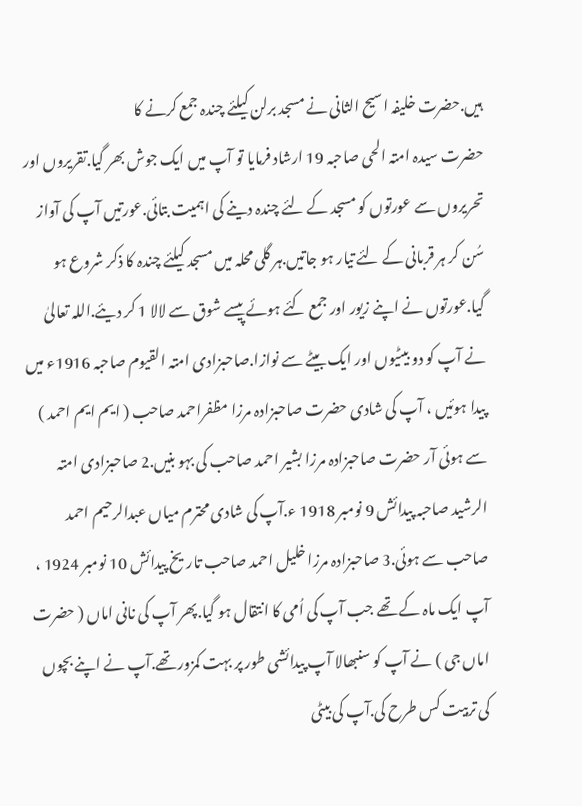ہیں.حضرت خلیفہ اسیح الثانی نے مسجد برلن کیلئے چندہ جمع کرنے کا
حضرت سیدہ امتہ الحی صاحبہ 19 ارشاد فرمایا تو آپ میں ایک جوش بھر گیا.تقریروں اور تحریروں سے عورتوں کو مسجد کے لئے چندہ دینے کی اہمیت بتائی.عورتیں آپ کی آواز سُن کر ہر قربانی کے لئے تیار ہو جاتیں.ہر گلی محلہ میں مسجد کیلئے چندہ کا ذکر شروع ہو گیا.عورتوں نے اپنے زیور اور جمع کئے ہوئے پیسے شوق سے لالا 1 کر دیئے.اللہ تعالیٰ نے آپ کو دو بیٹیوں اور ایک بیٹے سے نوازا.صاحبزادی امتہ القیوم صاحبہ 1916ء میں پیدا ہوئیں ، آپ کی شادی حضرت صاحبزادہ مرزا مظفراحمد صاحب ( ایم ایم احمد ) سے ہوئی آر حضرت صاحبزادہ مرزا بشیر احمد صاحب کی بہو بنیں.2 صاحبزادی امتہ الرشید صاحبہ پیدائش 9 نومبر 1918 ء.آپ کی شادی محترم میاں عبدالرحیم احمد صاحب سے ہوئی.3 صاحبزادہ مرزا خلیل احمد صاحب تاریخ پیدائش 10 نومبر 1924 ، آپ ایک ماہ کے تھے جب آپ کی اُمی کا انتقال ہو گیا.پھر آپ کی نانی اماں ( حضرت اماں جی ) نے آپ کو سنبھالا آپ پیدائشی طور پر بہت کمزور تھے.آپ نے اپنے بچوں کی تربیت کس طرح کی.آپ کی بیٹی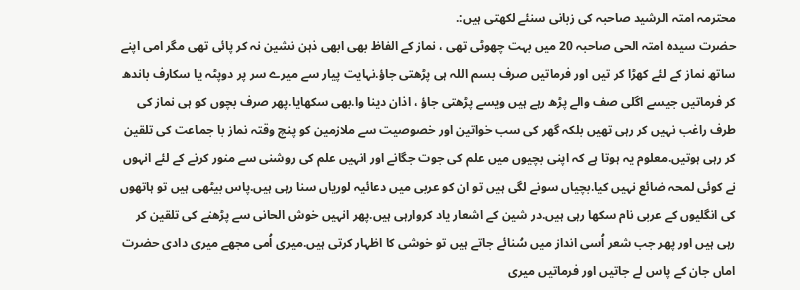محترمہ امتہ الرشید صاحبہ کی زبانی سنئے لکھتی ہیں:.
حضرت سیدہ امتہ الحی صاحبہ 20 میں بہت چھوٹی تھی ، نماز کے الفاظ بھی ابھی ذہن نشین نہ کر پائی تھی مگر امی اپنے ساتھ نماز کے لئے کھڑا کر تیں اور فرماتیں صرف بسم اللہ ہی پڑھتی جاؤ.نہایت پیار سے میرے سر پر دوپٹہ یا سکارف باندھ کر فرماتیں جیسے اگلی صف والے پڑھ رہے ہیں ویسے پڑھتی جاؤ ، اذان دینا وا.بھی سکھایا.پھر صرف بچوں کو ہی نماز کی طرف راغب نہیں کر رہی تھیں بلکہ گھر کی سب خواتین اور خصوصیت سے ملازمین کو پنچ وقتہ نماز با جماعت کی تلقین کر رہی ہوتیں.معلوم یہ ہوتا ہے کہ اپنی بچیوں میں علم کی جوت جگانے اور انہیں علم کی روشنی سے منور کرنے کے لئے انہوں نے کوئی لمحہ ضائع نہیں کیا.بچیاں سونے لگی ہیں تو ان کو عربی میں دعائیہ لوریاں سنا رہی ہیں.پاس بیٹھی ہیں تو ہاتھوں کی انگلیوں کے عربی نام سکھا رہی ہیں.در شین کے اشعار یاد کروارہی ہیں.پھر انہیں خوش الحانی سے پڑھنے کی تلقین کر رہی ہیں اور پھر جب شعر اُسی انداز میں سُنائے جاتے ہیں تو خوشی کا اظہار کرتی ہیں.میری اُمی مجھے میری دادی حضرت اماں جان کے پاس لے جاتیں اور فرماتیں میری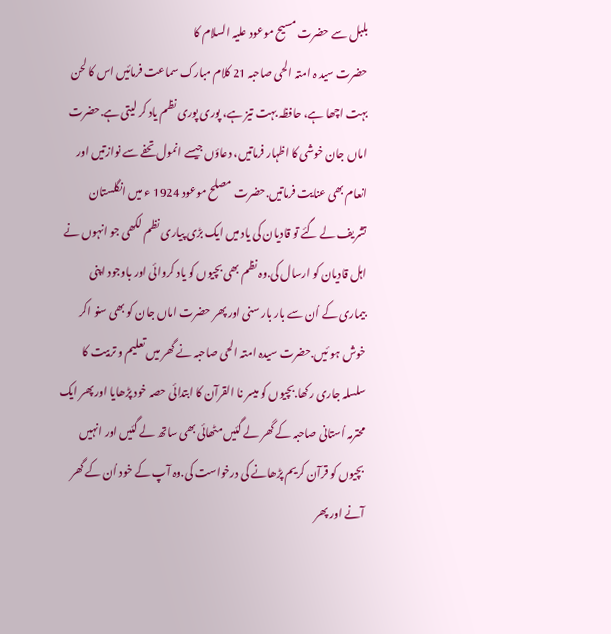بلبل سے حضرت مسیح موعود علیہ السلام کا
حضرت سید ہ امتہ الحی صاحبہ 21 کلام مبارک سماعت فرمائیں اس کا لحن بہت اچھا ہے، حافظہ بہت تیز ہے، پوری پوری نظم یاد کر لیتی ہے.حضرت اماں جان خوشی کا اظہار فرماتیں، دعاؤں جیسے انمول تحفے سے نوازتیں اور انعام بھی عنایت فرماتیں.حضرت مصلح موعود 1924 ء میں انگلستان تشریف لے گئے تو قادیان کی یاد میں ایک بڑی پیاری نظم لکھی جو انہوں نے اہل قادیان کو ارسال کی.وہ نظم بھی بچیوں کو یاد کروائی اور باوجود اپنی بیماری کے اُن سے بار بار سنی اور پھر حضرت اماں جان کو بھی سنو اکر خوش ہو ئیں.حضرت سیدہ امتہ الحی صاحبہ نے گھر میں تعلیم و تربیت کا سلسلہ جاری رکھا.بچیوں کو میسر نا القرآن کا ابتدائی حصہ خود پڑھایا اور پھر ایک محترمہ اُستانی صاحبہ کے گھر لے گئیں مٹھائی بھی ساتھ لے گئیں اور انہیں بچیوں کو قرآن کریم پڑھانے کی درخواست کی.وہ آپ کے خود اُن کے گھر آنے اور پھر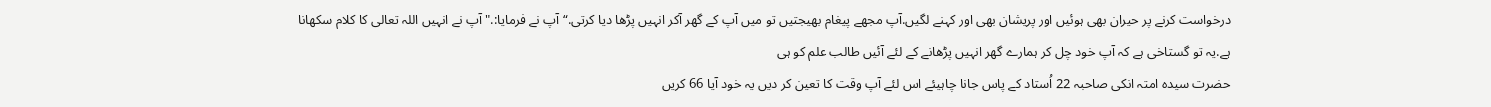درخواست کرنے پر حیران بھی ہوئیں اور پریشان بھی اور کہنے لگیں.آپ مجھے پیغام بھیجتیں تو میں آپ کے گھر آکر انہیں پڑھا دیا کرتی.“ آپ نے فرمایا:." آپ نے انہیں اللہ تعالی کا کلام سکھانا ہے.یہ تو گستاخی ہے کہ آپ خود چل کر ہمارے گھر انہیں پڑھانے کے لئے آئیں طالب علم کو ہی
حضرت سیدہ امتہ انکی صاحبہ 22 اُستاد کے پاس جانا چاہیئے اس لئے آپ وقت کا تعین کر دیں یہ خود آیا 66 کریں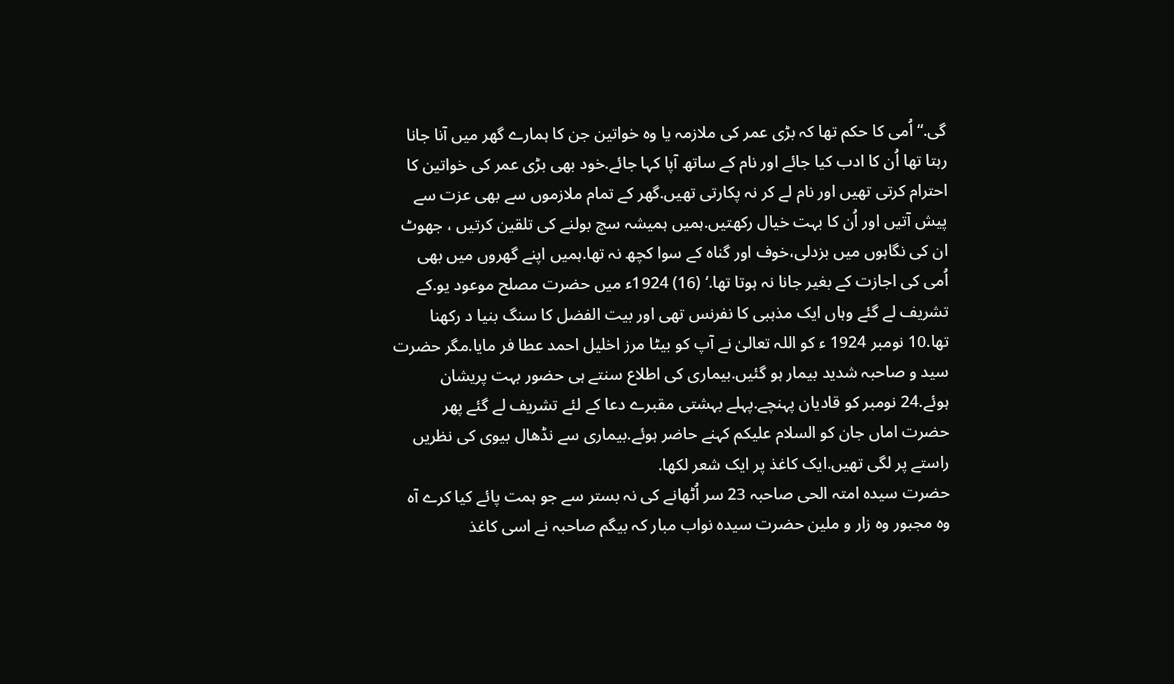گی.“ اُمی کا حکم تھا کہ بڑی عمر کی ملازمہ یا وہ خواتین جن کا ہمارے گھر میں آنا جانا رہتا تھا اُن کا ادب کیا جائے اور نام کے ساتھ آپا کہا جائے.خود بھی بڑی عمر کی خواتین کا احترام کرتی تھیں اور نام لے کر نہ پکارتی تھیں.گھر کے تمام ملازموں سے بھی عزت سے پیش آتیں اور اُن کا بہت خیال رکھتیں.ہمیں ہمیشہ سچ بولنے کی تلقین کرتیں ، جھوٹ ان کی نگاہوں میں بزدلی،خوف اور گناہ کے سوا کچھ نہ تھا.ہمیں اپنے گھروں میں بھی اُمی کی اجازت کے بغیر جانا نہ ہوتا تھا.‘ (16) 1924ء میں حضرت مصلح موعود یو.کے تشریف لے گئے وہاں ایک مذہبی کا نفرنس تھی اور بیت الفضل کا سنگ بنیا د رکھنا تھا.10 نومبر 1924 ء کو اللہ تعالیٰ نے آپ کو بیٹا مرز اخلیل احمد عطا فر مایا.مگر حضرت سید و صاحبہ شدید بیمار ہو گئیں.بیماری کی اطلاع سنتے ہی حضور بہت پریشان ہوئے.24 نومبر کو قادیان پہنچے.پہلے بہشتی مقبرے دعا کے لئے تشریف لے گئے پھر حضرت اماں جان کو السلام علیکم کہنے حاضر ہوئے.بیماری سے نڈھال بیوی کی نظریں راستے پر لگی تھیں.ایک کاغذ پر ایک شعر لکھا.
حضرت سیدہ امتہ الحی صاحبہ 23 سر اُٹھانے کی نہ بستر سے جو ہمت پائے کیا کرے آہ وہ مجبور وہ زار و ملین حضرت سیدہ نواب مبار کہ بیگم صاحبہ نے اسی کاغذ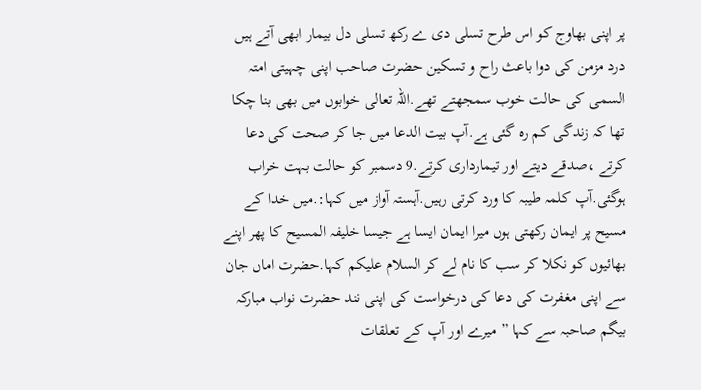پر اپنی بھاوج کو اس طرح تسلی دی ے رکھ تسلی دل بیمار ابھی آتے ہیں درد مزمن کی دوا باعث راح و تسکین حضرت صاحب اپنی چہیتی امتہ السمی کی حالت خوب سمجھتے تھے.اللہ تعالی خوابوں میں بھی بنا چکا تھا کہ زندگی کم رہ گئی ہے.آپ بیت الدعا میں جا کر صحت کی دعا کرتے ،صدقے دیتے اور تیمارداری کرتے.9 دسمبر کو حالت بہت خراب ہوگئی.آپ کلمہ طیبہ کا ورد کرتی رہیں.آہستہ آواز میں کہا:.میں خدا کے مسیح پر ایمان رکھتی ہوں میرا ایمان ایسا ہے جیسا خلیفہ المسیح کا پھر اپنے بھائیوں کو نکلا کر سب کا نام لے کر السلام علیکم کہا.حضرت اماں جان سے اپنی مغفرت کی دعا کی درخواست کی اپنی نند حضرت نواب مبارکہ بیگم صاحبہ سے کہا ” میرے اور آپ کے تعلقات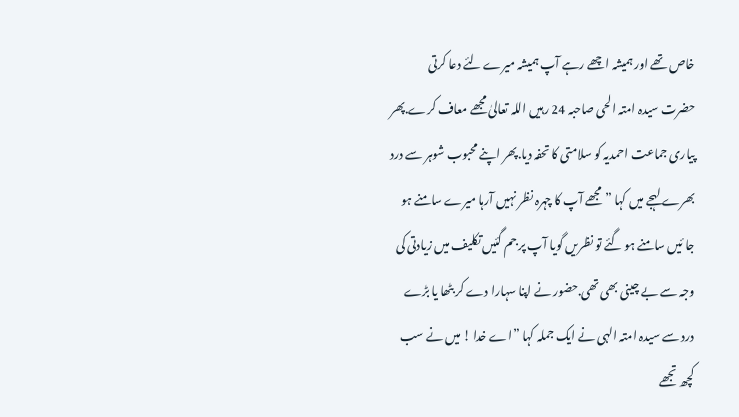خاص تھے اور ہمیشہ اچھے رہے آپ ہمیشہ میرے لئے دعا کرتی
حضرت سیدہ امتہ الحی صاحبہ 24 رہیں اللہ تعالیٰ مجھے معاف کرے.پھر پیاری جماعت احمدیہ کو سلامتی کا تحفہ دیا.پھر اپنے محبوب شوہر سے درد بھرے لہجے میں کہا ” مجھے آپ کا چہرہ نظر نہیں آرہا میرے سامنے ہو جا ئیں سامنے ہو گئے تو نظریں گویا آپ پر جم گئیں تکلیف میں زیادتی کی وجہ سے بے چینی بھی تھی.حضور نے اپنا سہارا دے کر بٹھا یا بڑے درد سے سیدہ امتہ الہی نے ایک جملہ کہا ”اے خدا ! میں نے سب کچھ تجھے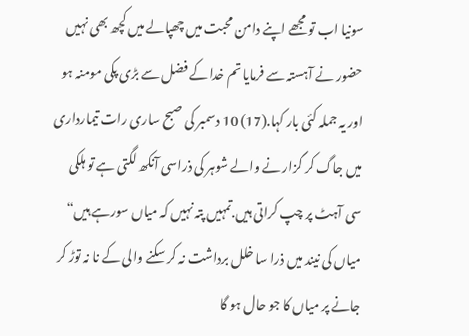سونیا اب تو مجھے اپنے دامن محبت میں چھپالے میں کچھ بھی نہیں حضور نے آہستہ سے فرمایا تم خدا کے فضل سے بڑی پکی مومنہ ہو اور یہ جملہ کئی بار کہا.(17) 10 دسمبر کی صبح ساری رات تیمارداری میں جاگ کر گزار نے والے شوہر کی ذراسی آنکھ لگتی ہے تو ہلکی سی آہٹ پر چپ کراتی ہیں.تمہیں پتہ نہیں کہ میاں سورہے ہیں“ میاں کی نیند میں ذرا سا خلل برداشت نہ کر سکنے والی کے نا نہ توڑ کر جانے پر میاں کا جو حال ہو گا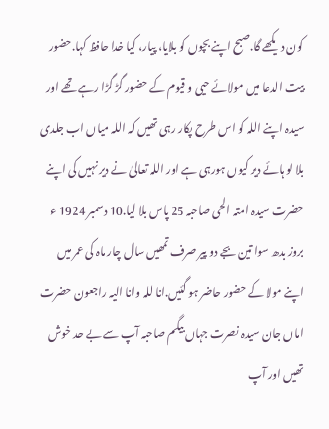کون دیکھے گا.صبح اپنے بچوں کو بلایا، پیار، کیا خدا حافظ کہا.حضور بیت الدعا میں مولائے حیی و قیوم کے حضور گڑ گڑا رہے تھے اور سیدہ اپنے اللہ کو اس طرح پکار رہی تھیں کہ اللہ میاں اب جلدی بلا لو ہائے دیر کیوں ہورہی ہے اور اللہ تعالیٰ نے دیر نہیں کی اپنے
حضرت سیدہ امتہ الحی صاحبہ 25 پاس بلا لیا.10 دسمبر 1924 ء بروز بدھ سوا تین بجے دو پیر صرف تمھیں سال چار ماہ کی عمر میں اپنے مولا کے حضور حاضر ہو گئیں.انا للہ وانا الیہ راجعون حضرت اماں جان سیدہ نصرت جہاں بیگم صاحبہ آپ سے بے حد خوش تھیں اور آپ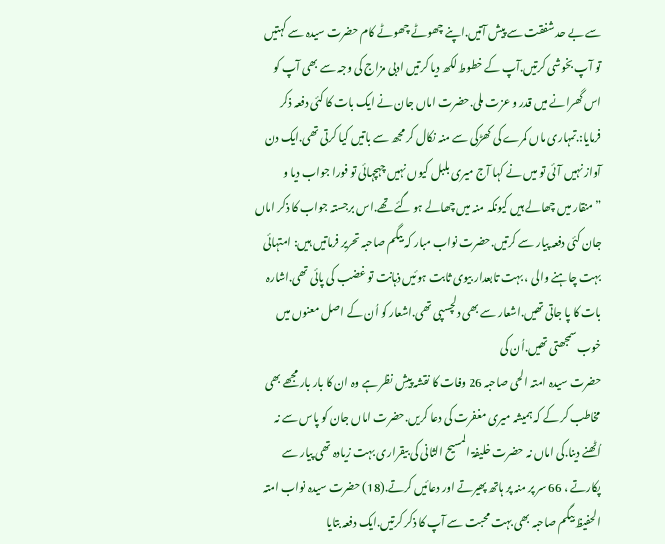سے بے حد شفقت سے پیش آتیں.اپنے چھوٹے چھوٹے کام حضرت سیدہ سے کہتیں تو آپ بخوشی کرتیں.آپ کے خطوط لکھ دیا کرتیں ادبی مزاج کی وجہ سے بھی آپ کو اس گھرانے میں قدر و عزت ملی.حضرت اماں جان نے ایک بات کا کئی دفعہ ذکر فرمایا:.تمہاری ماں کمرے کی کھڑکی سے منہ نکال کر مجھ سے باتیں کیا کرتی تھی.ایک دن آواز نہیں آئی تو میں نے کہا آج میری بلبل کیوں نہیں چہچہائی تو فورا جواب دیا و ”منقار میں چھالے ہیں کیونکہ منہ میں چھالے ہو گئے تھے.اس برجستہ جواب کا ذکر اماں جان کئی دفعہ پیار سے کرتیں.حضرت نواب مبار کہ بیگم صاحبہ تحریر فرماتیں ہیں: امتہائی بہت چاہنے والی ، بہت تابعدار بیوی ثابت ہوئیں ذہانت تو غضب کی پائی تھی.اشارہ بات کا پا جاتی تھیں.اشعار سے بھی دلچسپی تھی.اشعار کو اُن کے اصل معنوں میں خوب سمجھتی تھیں.اُن کی
حضرت سیدہ امتہ الحی صاحبہ 26 وفات کا نقشہ پیشِ نظر ہے وہ ان کا بار بار مجھے بھی مخاطب کر کے کہ ہمیشہ میری مغفرت کی دعا کریں.حضرت اماں جان کو پاس سے نہ اُٹھنے دینا.کی اماں نہ حضرت خلیفۃ المسیح الثانی کی بیقراری بہت زیادہ تھی پیار سے پکارتے ، 66 سر پر منہ پر ہاتھ پھیرتے اور دعائیں کرتے.(18) حضرت سیدہ نواب امتہ الحفیظ بیگم صاحبہ بھی بہت محبت سے آپ کا ذکر کرتیں.ایک دفعہ بتایا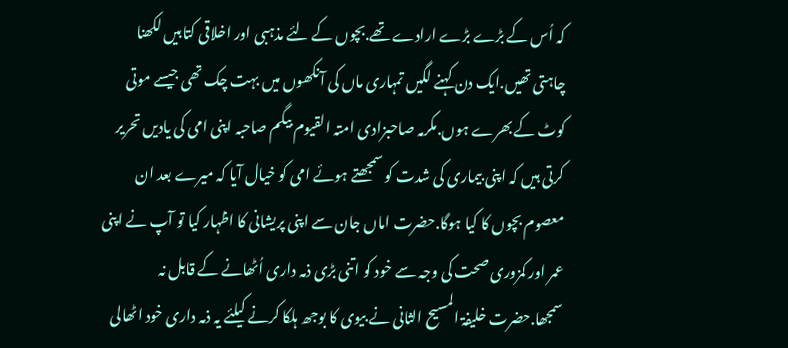کہ اُس کے بڑے بڑے ارادے تھے.بچوں کے لئے مذہبی اور اخلاقی کتابیں لکھنا چاہتی تھیں.ایک دن کہنے لگیں تمہاری ماں کی آنکھوں میں بہت چک تھی جیسے موتی کوٹ کے بھرے ہوں.مکرمہ صاحبزادی امتہ القیوم بیگم صاحبہ اپنی امی کی یادیں تحریر کرتی ہیں کہ اپنی بیماری کی شدت کو سمجھتے ہوئے امی کو خیال آیا کہ میرے بعد ان معصوم بچوں کا کیا ہوگا.حضرت اماں جان سے اپنی پریشانی کا اظہار کیا تو آپ نے اپنی عمر اور کمزوری صحت کی وجہ سے خود کو اتنی بڑی ذمہ داری اُٹھانے کے قابل نہ سمجھا.حضرت خلیفۃ المسیح الثانی نے بیوی کا بوجھ ہلکا کرنے کیلئے یہ ذمہ داری خود اٹھالی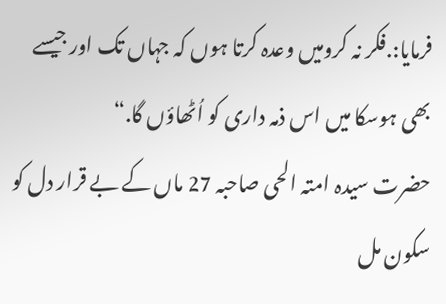فرمایا:.فکر نہ کرومیں وعدہ کرتا ہوں کہ جہاں تک اور جیسے بھی ہوسکا میں اس ذمہ داری کو اُٹھاؤں گا.“
حضرت سیدہ امتہ الحی صاحبہ 27 ماں کے بے قرار دل کو سکون مل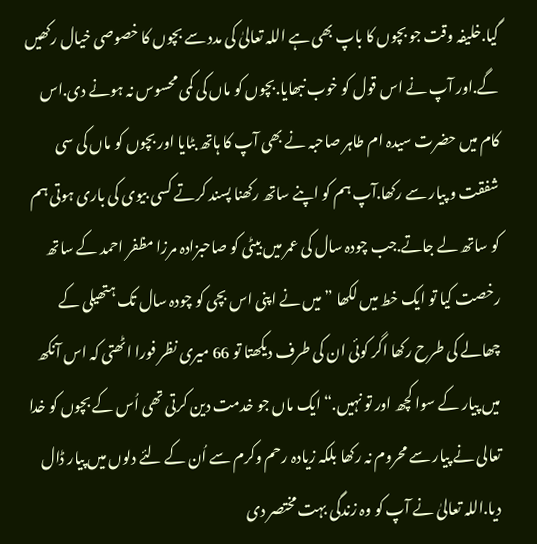گیا.خلیفہ وقت جو بچوں کا باپ بھی ہے اللہ تعالیٰ کی مدد سے بچوں کا خصوصی خیال رکھیں گے.اور آپ نے اس قول کو خوب نبھایا.بچوں کو ماں کی کمی محسوس نہ ہونے دی.اس کام میں حضرت سیدہ ام طاہر صاحبہ نے بھی آپ کا ہاتھ بٹایا اور بچوں کو ماں کی سی شفقت و پیار سے رکھا.آپ ہم کو اپنے ساتھ رکھنا پسند کرتے کسی بیوی کی باری ہوتی ہم کو ساتھ لے جاتے.جب چودہ سال کی عمر میں بیٹی کو صاحبزادہ مرزا مظفر احمد کے ساتھ رخصت کیا تو ایک خط میں لکھا ”میں نے اپنی اس بچی کو چودہ سال تک ہتھیلی کے چھالے کی طرح رکھا اگر کوئی ان کی طرف دیکھتا تو 66 میری نظر فورا اٹھتی کہ اس آنکھ میں پیار کے سوا کچھ اور تو نہیں.“ ایک ماں جو خدمت دین کرتی تھی اُس کے بچوں کو خدا تعالی نے پیار سے محروم نہ رکھا بلکہ زیادہ رحم وکرم سے اُن کے لئے دلوں میں پیار ڈال دیا.اللہ تعالیٰ نے آپ کو وہ زندگی بہت مختصر دی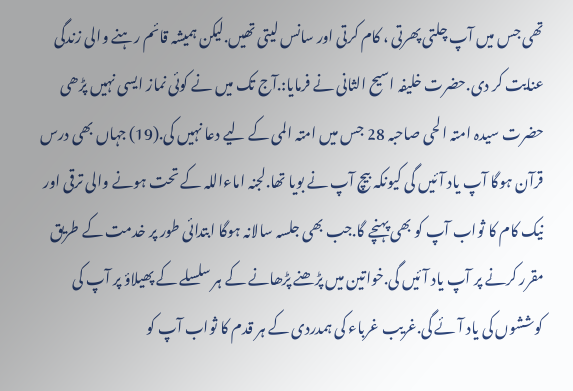تھی جس میں آپ چلتی پھرتی ، کام کرتی اور سانس لیتی تھیں.لیکن ہمیشہ قائم رہنے والی زندگی عنایت کر دی.حضرت خلیفہ اسیح الثانی نے فرمایا:.آج تک میں نے کوئی نماز ایسی نہیں پڑھی
حضرت سیدہ امتہ الحی صاحبہ 28 جس میں امتہ المی کے لیے دعا نہیں کی.(19) جہاں بھی درس قرآن ہوگا آپ یاد آئیں گی کیونکہ بیچ آپ نے بویا تھا.لجنہ اماءاللہ کے تحت ہونے والی ترقی اور نیک کام کا ثواب آپ کو بھی پہنچے گا.جب بھی جلسہ سالانہ ہوگا ابتدائی طور پر خدمت کے طریق مقرر کرنے پر آپ یاد آئیں گی.خواتین میں پڑھنے پڑھانے کے ہر سلسلے کے پھیلاؤ پر آپ کی کوششوں کی یاد آئے گی.غریب غرباء کی ہمدردی کے ہر قدم کا ثواب آپ کو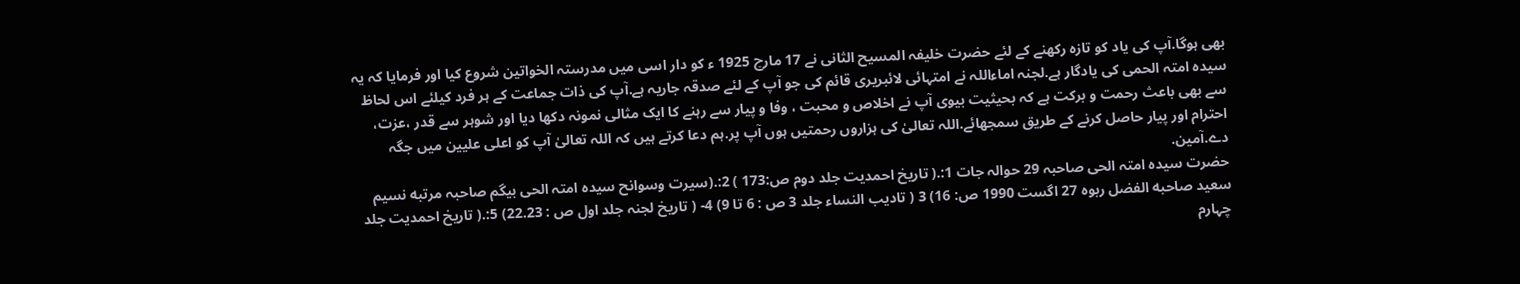بھی ہوگا.آپ کی یاد کو تازہ رکھنے کے لئے حضرت خلیفہ المسیح الثانی نے 17 مارچ 1925 ء کو دار اسی میں مدرستہ الخواتین شروع کیا اور فرمایا کہ یہ سیدہ امتہ الحمی کی یادگار ہے.لجنہ اماءاللہ نے امتہائی لائبریری قائم کی جو آپ کے لئے صدقہ جاریہ ہے.آپ کی ذات جماعت کے ہر فرد کیلئے اس لحاظ سے بھی باعث رحمت و برکت ہے کہ بحیثیت بیوی آپ نے اخلاص و محبت ، وفا و پیار سے رہنے کا ایک مثالی نمونہ دکھا دیا اور شوہر سے قدر ،عزت، احترام اور پیار حاصل کرنے کے طریق سمجھائے.اللہ تعالیٰ کی ہزاروں رحمتیں ہوں آپ پر.ہم دعا کرتے ہیں کہ اللہ تعالیٰ آپ کو اعلی علیین میں جگہ دے.آمین.
حضرت سیدہ امتہ الحی صاحبہ 29 حوالہ جات 1:.( تاریخ احمدیت جلد دوم ص:173 ) 2:.(سیرت وسوانح سیدہ امتہ الحی بیگم صاحبہ مرتبه نسیم سعید صاحبه الفضل ربوہ 27 اگست 1990 ص: 16) 3 ( تادیب النساء جلد 3 ص : 6 تا 9) 4- ( تاریخ لجنہ جلد اول ص : 22.23) 5:.( تاریخ احمدیت جلد چہارم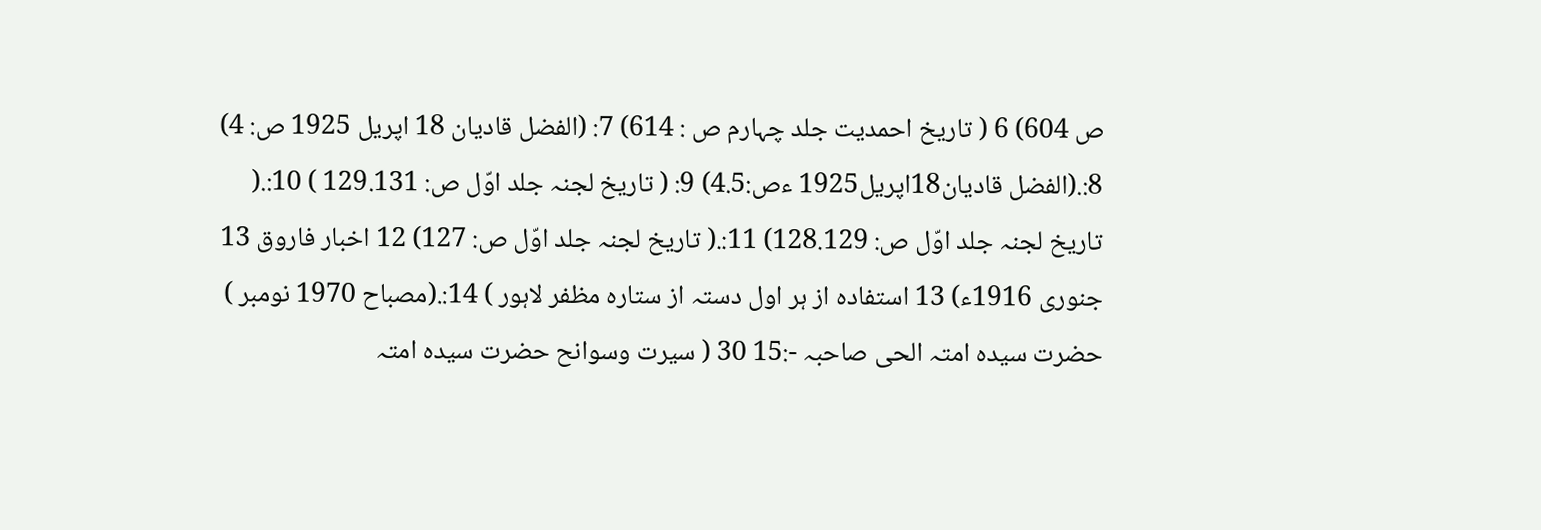ص 604) 6 ( تاریخ احمدیت جلد چہارم ص : 614) 7: (الفضل قادیان 18 اپریل 1925 ص: 4) 8:.(الفضل قادیان18اپریل1925 ءص:4.5) 9: ( تاریخ لجنہ جلد اوّل ص: 129.131 ) 10:.( تاریخ لجنہ جلد اوّل ص: 128.129) 11:.( تاریخ لجنہ جلد اوّل ص: 127) 12 اخبار فاروق 13 جنوری 1916ء) 13 استفاده از ہر اول دستہ از ستاره مظفر لاہور ) 14:.(مصباح 1970 نومبر )
حضرت سیدہ امتہ الحی صاحبہ -:15 30 ( سیرت وسوانح حضرت سیدہ امتہ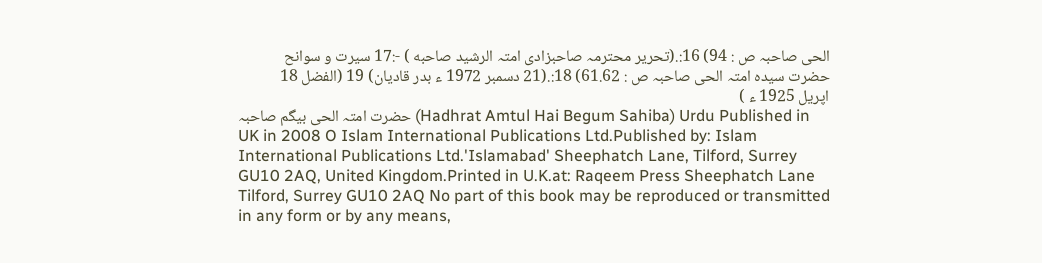الحی صاحبہ ص : 94) 16:.(تحریر محترمہ صاحبزادی امتہ الرشید صاحبه ) -:17 سیرت و سوانح حضرت سیدہ امتہ الحی صاحبہ ص : 61.62) 18:.(21 دسمبر 1972 ء بدر قادیان) 19 (الفضل 18 اپریل 1925 ء )
حضرت امتہ الحی بیگم صاحبہ (Hadhrat Amtul Hai Begum Sahiba) Urdu Published in UK in 2008 O Islam International Publications Ltd.Published by: Islam International Publications Ltd.'Islamabad' Sheephatch Lane, Tilford, Surrey GU10 2AQ, United Kingdom.Printed in U.K.at: Raqeem Press Sheephatch Lane Tilford, Surrey GU10 2AQ No part of this book may be reproduced or transmitted in any form or by any means,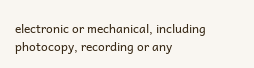electronic or mechanical, including photocopy, recording or any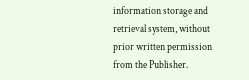information storage and retrieval system, without prior written permission from the Publisher.